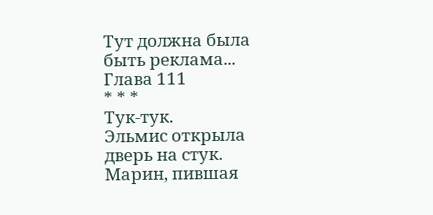Тут должна была быть реклама...
Глава 111
* * *
Тук-тук.
Эльмис открыла дверь на стук.
Марин, пившая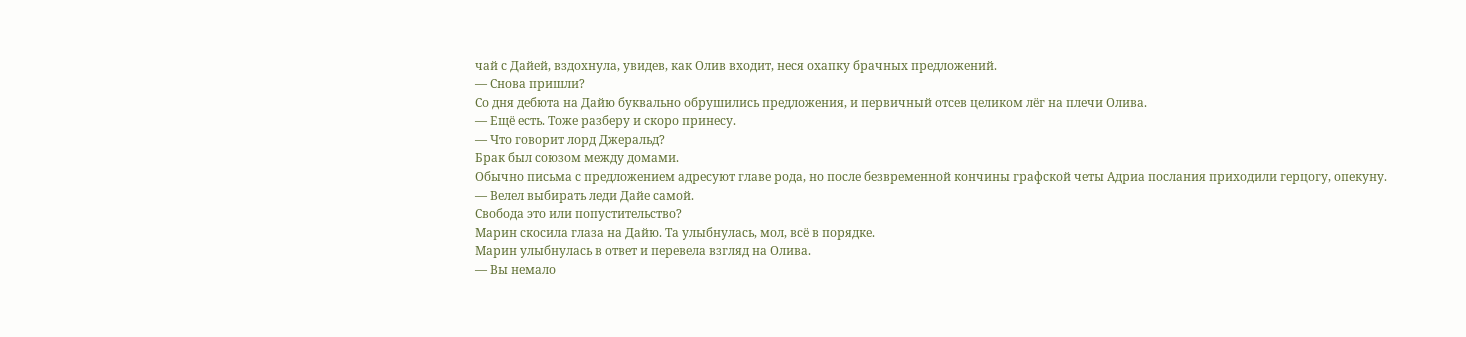чай с Дайей, вздохнула, увидев, как Олив входит, неся охапку брачных предложений.
— Снова пришли?
Со дня дебюта на Дайю буквально обрушились предложения, и первичный отсев целиком лёг на плечи Олива.
— Ещё есть. Тоже разберу и скоро принесу.
— Что говорит лорд Джеральд?
Брак был союзом между домами.
Обычно письма с предложением адресуют главе рода, но после безвременной кончины графской четы Адриа послания приходили герцогу, опекуну.
— Велел выбирать леди Дайе самой.
Свобода это или попустительство?
Марин скосила глаза на Дайю. Та улыбнулась, мол, всё в порядке.
Марин улыбнулась в ответ и перевела взгляд на Олива.
— Вы немало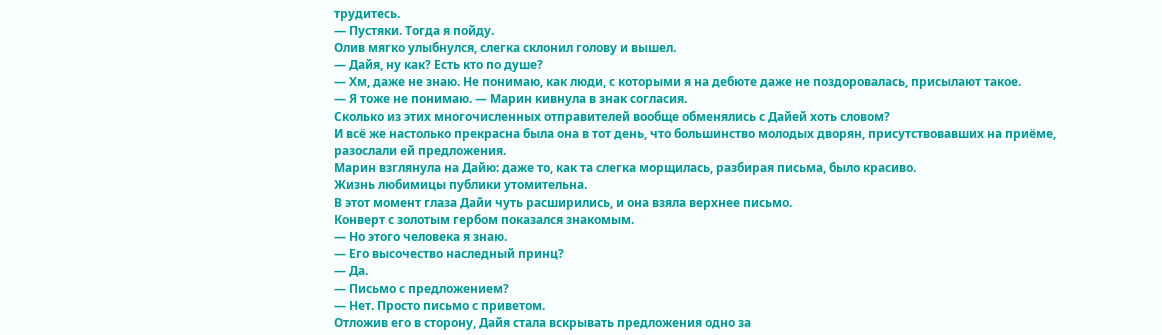трудитесь.
— Пустяки. Тогда я пойду.
Олив мягко улыбнулся, слегка склонил голову и вышел.
— Дайя, ну как? Есть кто по душе?
— Хм, даже не знаю. Не понимаю, как люди, с которыми я на дебюте даже не поздоровалась, присылают такое.
— Я тоже не понимаю. — Марин кивнула в знак согласия.
Сколько из этих многочисленных отправителей вообще обменялись с Дайей хоть словом?
И всё же настолько прекрасна была она в тот день, что большинство молодых дворян, присутствовавших на приёме, разослали ей предложения.
Марин взглянула на Дайю: даже то, как та слегка морщилась, разбирая письма, было красиво.
Жизнь любимицы публики утомительна.
В этот момент глаза Дайи чуть расширились, и она взяла верхнее письмо.
Конверт с золотым гербом показался знакомым.
— Но этого человека я знаю.
— Его высочество наследный принц?
— Да.
— Письмо с предложением?
— Нет. Просто письмо с приветом.
Отложив его в сторону, Дайя стала вскрывать предложения одно за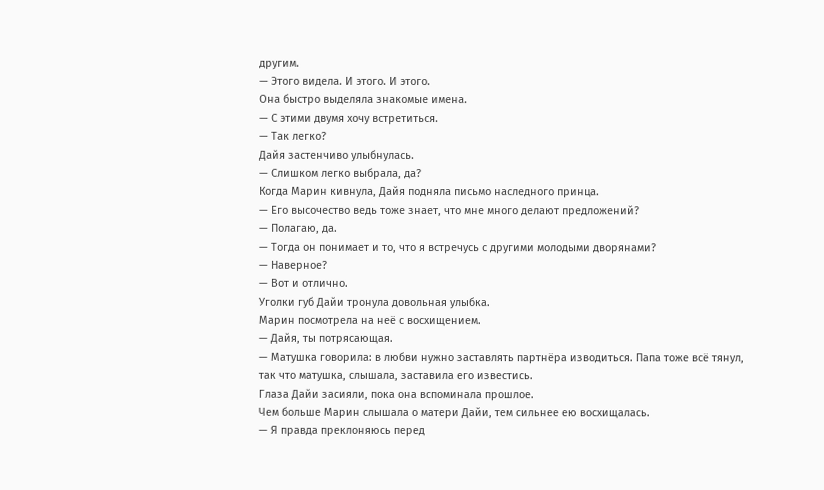другим.
— Этого видела. И этого. И этого.
Она быстро выделяла знакомые имена.
— С этими двумя хочу встретиться.
— Так легко?
Дайя застенчиво улыбнулась.
— Слишком легко выбрала, да?
Когда Марин кивнула, Дайя подняла письмо наследного принца.
— Его высочество ведь тоже знает, что мне много делают предложений?
— Полагаю, да.
— Тогда он понимает и то, что я встречусь с другими молодыми дворянами?
— Наверное?
— Вот и отлично.
Уголки губ Дайи тронула довольная улыбка.
Марин посмотрела на неё с восхищением.
— Дайя, ты потрясающая.
— Матушка говорила: в любви нужно заставлять партнёра изводиться. Папа тоже всё тянул, так что матушка, слышала, заставила его известись.
Глаза Дайи засияли, пока она вспоминала прошлое.
Чем больше Марин слышала о матери Дайи, тем сильнее ею восхищалась.
— Я правда преклоняюсь перед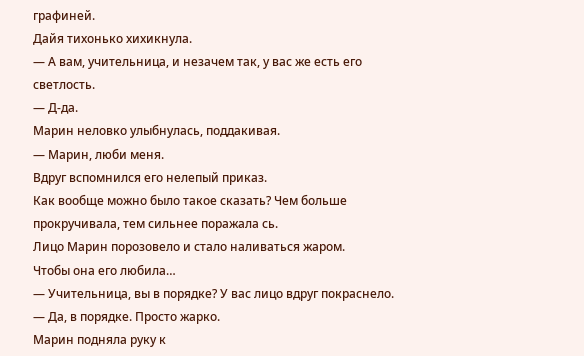графиней.
Дайя тихонько хихикнула.
— А вам, учительница, и незачем так, у вас же есть его светлость.
— Д-да.
Марин неловко улыбнулась, поддакивая.
— Марин, люби меня.
Вдруг вспомнился его нелепый приказ.
Как вообще можно было такое сказать? Чем больше прокручивала, тем сильнее поражала сь.
Лицо Марин порозовело и стало наливаться жаром.
Чтобы она его любила…
— Учительница, вы в порядке? У вас лицо вдруг покраснело.
— Да, в порядке. Просто жарко.
Марин подняла руку к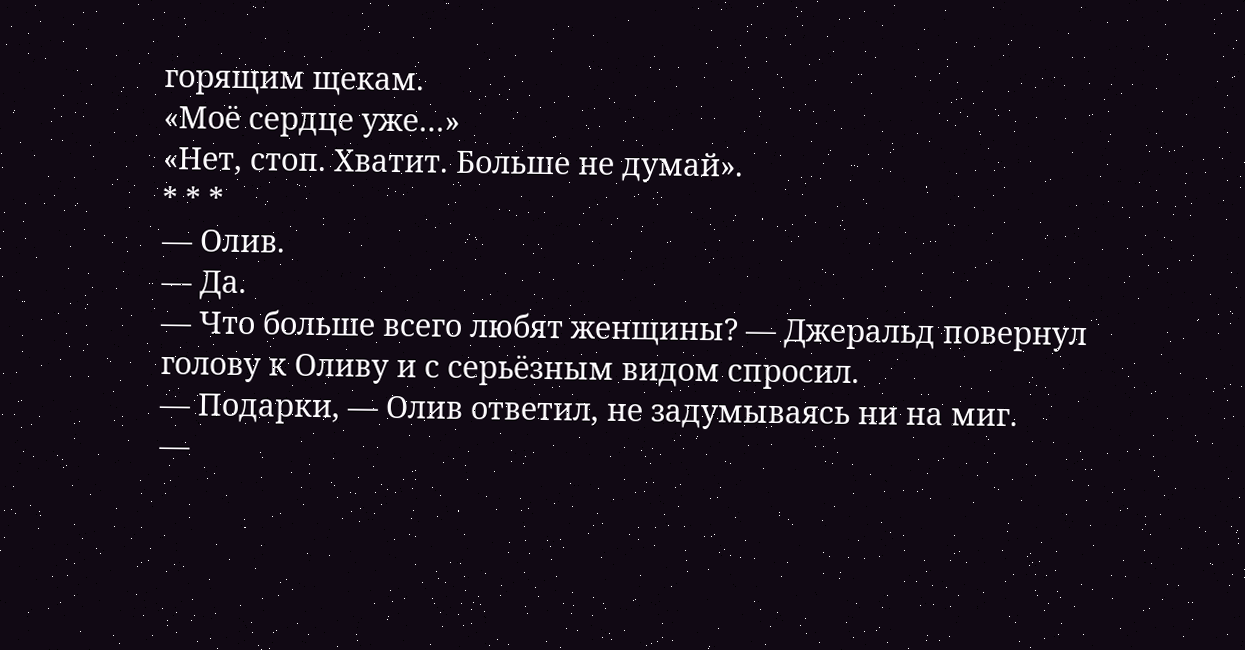горящим щекам.
«Моё сердце уже…»
«Нет, стоп. Хватит. Больше не думай».
* * *
— Олив.
— Да.
— Что больше всего любят женщины? — Джеральд повернул голову к Оливу и с серьёзным видом спросил.
— Подарки, — Олив ответил, не задумываясь ни на миг.
—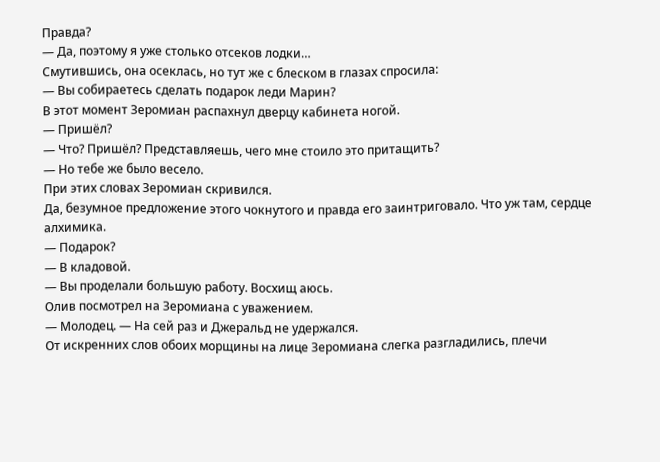Правда?
— Да, поэтому я уже столько отсеков лодки…
Смутившись, она осеклась, но тут же с блеском в глазах спросила:
— Вы собираетесь сделать подарок леди Марин?
В этот момент Зеромиан распахнул дверцу кабинета ногой.
— Пришёл?
— Что? Пришёл? Представляешь, чего мне стоило это притащить?
— Но тебе же было весело.
При этих словах Зеромиан скривился.
Да, безумное предложение этого чокнутого и правда его заинтриговало. Что уж там, сердце алхимика.
— Подарок?
— В кладовой.
— Вы проделали большую работу. Восхищ аюсь.
Олив посмотрел на Зеромиана с уважением.
— Молодец. — На сей раз и Джеральд не удержался.
От искренних слов обоих морщины на лице Зеромиана слегка разгладились, плечи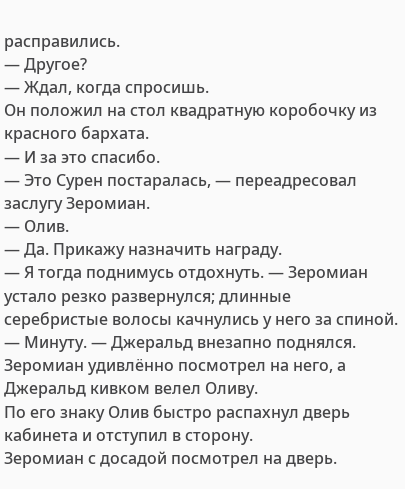расправились.
— Другое?
— Ждал, когда спросишь.
Он положил на стол квадратную коробочку из красного бархата.
— И за это спасибо.
— Это Сурен постаралась, — переадресовал заслугу Зеромиан.
— Олив.
— Да. Прикажу назначить награду.
— Я тогда поднимусь отдохнуть. — Зеромиан устало резко развернулся; длинные серебристые волосы качнулись у него за спиной.
— Минуту. — Джеральд внезапно поднялся.
Зеромиан удивлённо посмотрел на него, а Джеральд кивком велел Оливу.
По его знаку Олив быстро распахнул дверь кабинета и отступил в сторону.
Зеромиан с досадой посмотрел на дверь.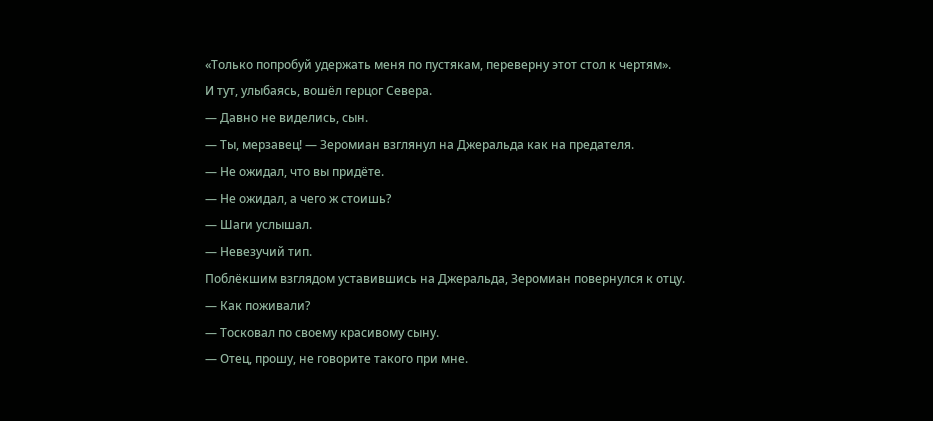«Только попробуй удержать меня по пустякам, переверну этот стол к чертям».
И тут, улыбаясь, вошёл герцог Севера.
— Давно не виделись, сын.
— Ты, мерзавец! — Зеромиан взглянул на Джеральда как на предателя.
— Не ожидал, что вы придёте.
— Не ожидал, а чего ж стоишь?
— Шаги услышал.
— Невезучий тип.
Поблёкшим взглядом уставившись на Джеральда, Зеромиан повернулся к отцу.
— Как поживали?
— Тосковал по своему красивому сыну.
— Отец, прошу, не говорите такого при мне.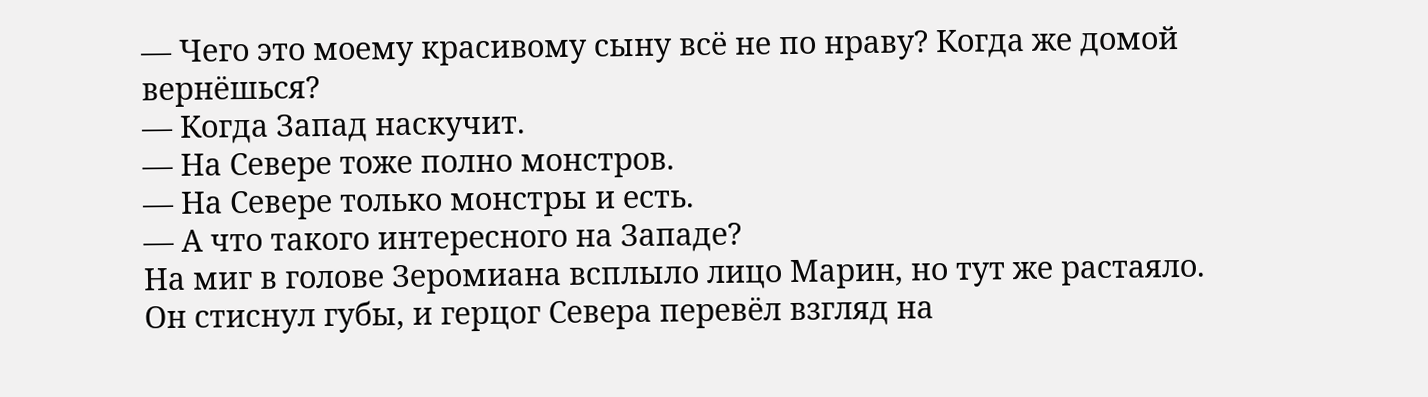— Чего это моему красивому сыну всё не по нраву? Когда же домой вернёшься?
— Когда Запад наскучит.
— На Севере тоже полно монстров.
— На Севере только монстры и есть.
— А что такого интересного на Западе?
На миг в голове Зеромиана всплыло лицо Марин, но тут же растаяло.
Он стиснул губы, и герцог Севера перевёл взгляд на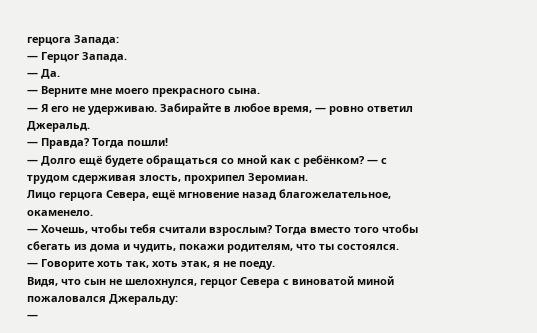герцога Запада:
— Герцог Запада.
— Да.
— Верните мне моего прекрасного сына.
— Я его не удерживаю. Забирайте в любое время, — ровно ответил Джеральд.
— Правда? Тогда пошли!
— Долго ещё будете обращаться со мной как с ребёнком? — с трудом сдерживая злость, прохрипел Зеромиан.
Лицо герцога Севера, ещё мгновение назад благожелательное, окаменело.
— Хочешь, чтобы тебя считали взрослым? Тогда вместо того чтобы сбегать из дома и чудить, покажи родителям, что ты состоялся.
— Говорите хоть так, хоть этак, я не поеду.
Видя, что сын не шелохнулся, герцог Севера с виноватой миной пожаловался Джеральду:
—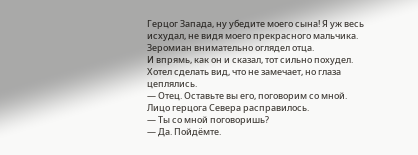Герцог Запада, ну убедите моего сына! Я уж весь исхудал, не видя моего прекрасного мальчика.
Зеромиан внимательно оглядел отца.
И впрямь, как он и сказал, тот сильно похудел. Хотел сделать вид, что не замечает, но глаза цеплялись.
— Отец. Оставьте вы его, поговорим со мной.
Лицо герцога Севера расправилось.
— Ты со мной поговоришь?
— Да. Пойдёмте.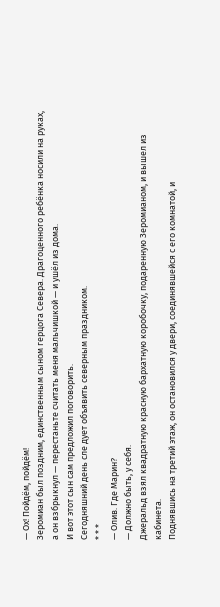— Ох! Пойдём, пойдём!
Зеромиан был поздним, единственным сыном герцога Севера. Драгоценного ребёнка носили на руках, а он взбрыкнул — перестаньте считать меня мальчишкой — и ушёл из дома.
И вот этот сын сам предложил поговорить.
Сегодняшний день сле дует объявить северным праздником.
* * *
— Олив. Где Марин?
— Должно быть, у себя.
Джеральд взял квадратную красную бархатную коробочку, подаренную Зеромианом, и вышел из кабинета.
Поднявшись на третий этаж, он остановился у двери, соединявшейся с его комнатой, и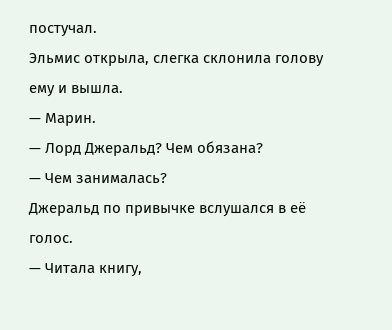постучал.
Эльмис открыла, слегка склонила голову ему и вышла.
— Марин.
— Лорд Джеральд? Чем обязана?
— Чем занималась?
Джеральд по привычке вслушался в её голос.
— Читала книгу,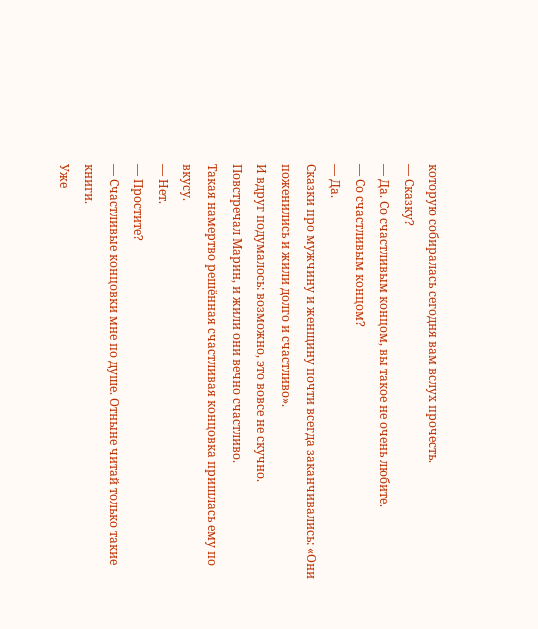которую собиралась сегодня вам вслух прочесть.
— Сказку?
— Да. Со счастливым концом, вы такое не очень любите.
— Со счастливым концом?
— Да.
Сказки про мужчину и женщину почти всегда заканчивались: «Они поженились и жили долго и счастливо».
И вдруг подумалось: возможно, это вовсе не скучно.
Повстречал Марин, и жили они вечно счастливо.
Такая намертво решённая счастливая концовка пришлась ему по вкусу.
— Нет.
— Простите?
— Счастливые концовки мне по душе. Отныне читай только такие книги.
Уже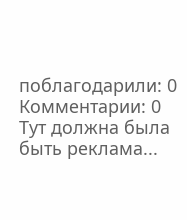поблагодарили: 0
Комментарии: 0
Тут должна была быть реклама...